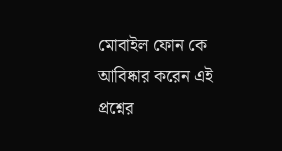মোবাইল ফোন কে আবিষ্কার করেন এই প্রশ্নের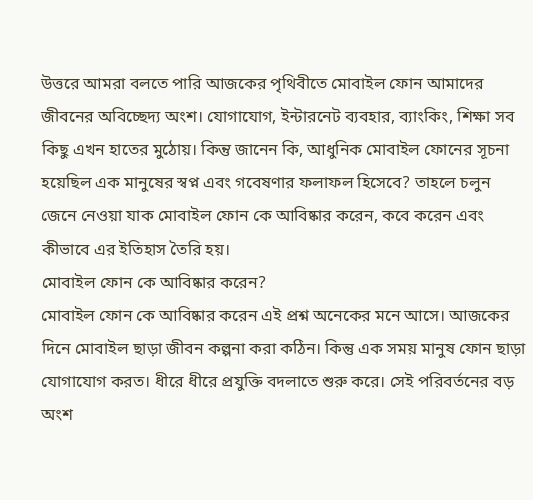উত্তরে আমরা বলতে পারি আজকের পৃথিবীতে মোবাইল ফোন আমাদের জীবনের অবিচ্ছেদ্য অংশ। যোগাযোগ, ইন্টারনেট ব্যবহার, ব্যাংকিং, শিক্ষা সব কিছু এখন হাতের মুঠোয়। কিন্তু জানেন কি, আধুনিক মোবাইল ফোনের সূচনা হয়েছিল এক মানুষের স্বপ্ন এবং গবেষণার ফলাফল হিসেবে? তাহলে চলুন জেনে নেওয়া যাক মোবাইল ফোন কে আবিষ্কার করেন, কবে করেন এবং কীভাবে এর ইতিহাস তৈরি হয়।
মোবাইল ফোন কে আবিষ্কার করেন?
মোবাইল ফোন কে আবিষ্কার করেন এই প্রশ্ন অনেকের মনে আসে। আজকের দিনে মোবাইল ছাড়া জীবন কল্পনা করা কঠিন। কিন্তু এক সময় মানুষ ফোন ছাড়া যোগাযোগ করত। ধীরে ধীরে প্রযুক্তি বদলাতে শুরু করে। সেই পরিবর্তনের বড় অংশ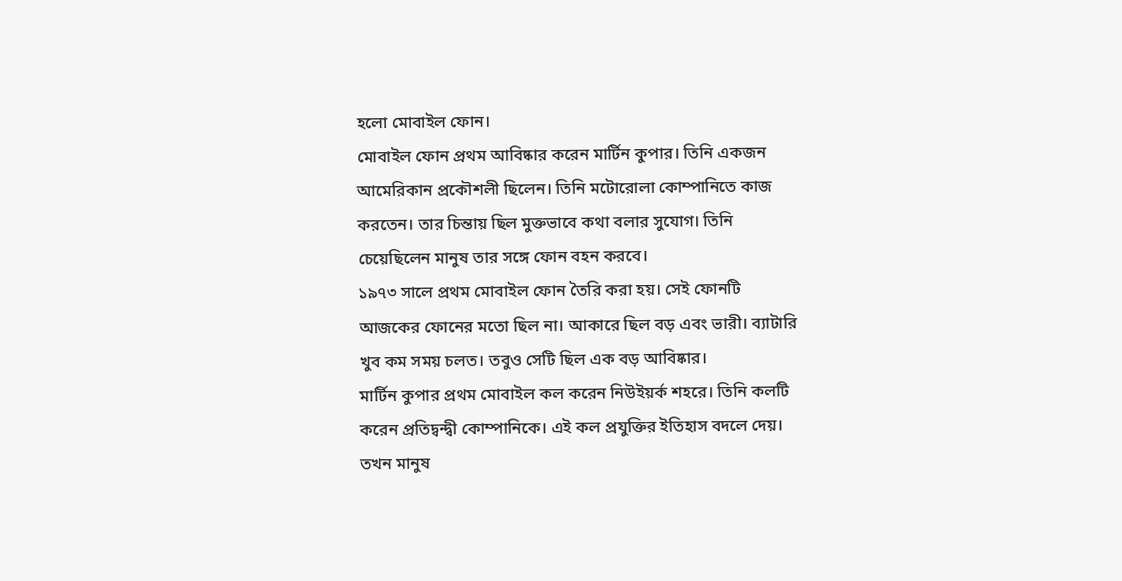হলো মোবাইল ফোন।
মোবাইল ফোন প্রথম আবিষ্কার করেন মার্টিন কুপার। তিনি একজন আমেরিকান প্রকৌশলী ছিলেন। তিনি মটোরোলা কোম্পানিতে কাজ করতেন। তার চিন্তায় ছিল মুক্তভাবে কথা বলার সুযোগ। তিনি চেয়েছিলেন মানুষ তার সঙ্গে ফোন বহন করবে।
১৯৭৩ সালে প্রথম মোবাইল ফোন তৈরি করা হয়। সেই ফোনটি আজকের ফোনের মতো ছিল না। আকারে ছিল বড় এবং ভারী। ব্যাটারি খুব কম সময় চলত। তবুও সেটি ছিল এক বড় আবিষ্কার।
মার্টিন কুপার প্রথম মোবাইল কল করেন নিউইয়র্ক শহরে। তিনি কলটি করেন প্রতিদ্বন্দ্বী কোম্পানিকে। এই কল প্রযুক্তির ইতিহাস বদলে দেয়। তখন মানুষ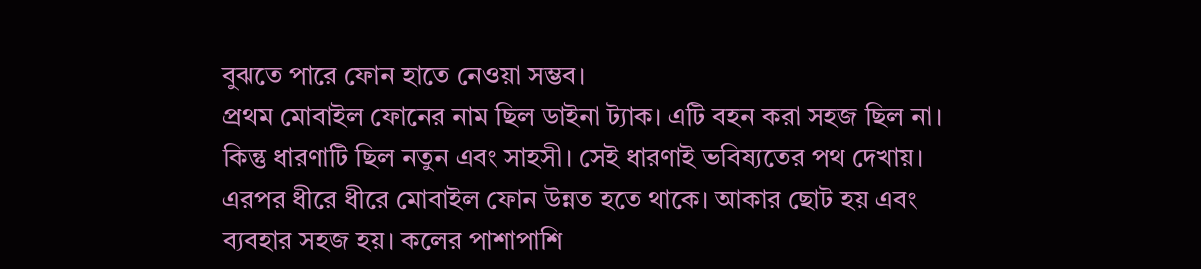বুঝতে পারে ফোন হাতে নেওয়া সম্ভব।
প্রথম মোবাইল ফোনের নাম ছিল ডাইনা ট্যাক। এটি বহন করা সহজ ছিল না। কিন্তু ধারণাটি ছিল নতুন এবং সাহসী। সেই ধারণাই ভবিষ্যতের পথ দেখায়।
এরপর ধীরে ধীরে মোবাইল ফোন উন্নত হতে থাকে। আকার ছোট হয় এবং ব্যবহার সহজ হয়। কলের পাশাপাশি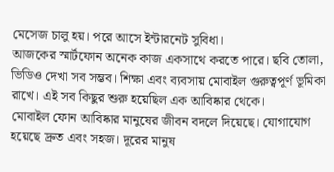মেসেজ চালু হয়। পরে আসে ইন্টারনেট সুবিধা।
আজকের স্মার্টফোন অনেক কাজ একসাথে করতে পারে। ছবি তোলা, ভিডিও দেখা সব সম্ভব। শিক্ষা এবং ব্যবসায় মোবাইল গুরুত্বপূর্ণ ভূমিকা রাখে। এই সব কিছুর শুরু হয়েছিল এক আবিষ্কার থেকে।
মোবাইল ফোন আবিষ্কার মানুষের জীবন বদলে দিয়েছে। যোগাযোগ হয়েছে দ্রুত এবং সহজ। দূরের মানুষ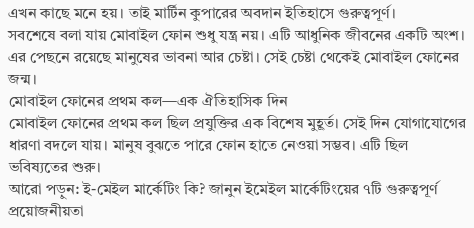এখন কাছে মনে হয়। তাই মার্টিন কুপারের অবদান ইতিহাসে গুরুত্বপূর্ণ।
সবশেষে বলা যায় মোবাইল ফোন শুধু যন্ত্র নয়। এটি আধুনিক জীবনের একটি অংশ। এর পেছনে রয়েছে মানুষের ভাবনা আর চেষ্টা। সেই চেষ্টা থেকেই মোবাইল ফোনের জন্ম।
মোবাইল ফোনের প্রথম কল—এক ঐতিহাসিক দিন
মোবাইল ফোনের প্রথম কল ছিল প্রযুক্তির এক বিশেষ মুহূর্ত। সেই দিন যোগাযোগের ধারণা বদলে যায়। মানুষ বুঝতে পারে ফোন হাতে নেওয়া সম্ভব। এটি ছিল ভবিষ্যতের শুরু।
আরো পড়ুন: ই-মেইল মার্কেটিং কি? জানুন ইমেইল মার্কেটিংয়ের ৭টি গুরুত্বপূর্ণ প্রয়োজনীয়তা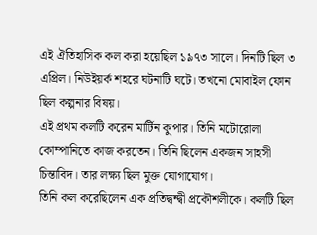এই ঐতিহাসিক কল করা হয়েছিল ১৯৭৩ সালে। দিনটি ছিল ৩ এপ্রিল। নিউইয়র্ক শহরে ঘটনাটি ঘটে। তখনো মোবাইল ফোন ছিল কল্পনার বিষয়।
এই প্রথম কলটি করেন মার্টিন কুপার। তিনি মটোরোলা কোম্পানিতে কাজ করতেন। তিনি ছিলেন একজন সাহসী চিন্তাবিদ। তার লক্ষ্য ছিল মুক্ত যোগাযোগ।
তিনি কল করেছিলেন এক প্রতিদ্বন্দ্বী প্রকৌশলীকে। কলটি ছিল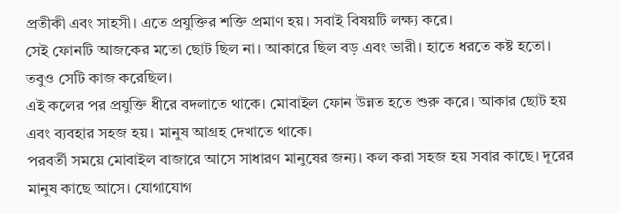প্রতীকী এবং সাহসী। এতে প্রযুক্তির শক্তি প্রমাণ হয়। সবাই বিষয়টি লক্ষ্য করে।
সেই ফোনটি আজকের মতো ছোট ছিল না। আকারে ছিল বড় এবং ভারী। হাতে ধরতে কষ্ট হতো। তবুও সেটি কাজ করেছিল।
এই কলের পর প্রযুক্তি ধীরে বদলাতে থাকে। মোবাইল ফোন উন্নত হতে শুরু করে। আকার ছোট হয় এবং ব্যবহার সহজ হয়। মানুষ আগ্রহ দেখাতে থাকে।
পরবর্তী সময়ে মোবাইল বাজারে আসে সাধারণ মানুষের জন্য। কল করা সহজ হয় সবার কাছে। দূরের মানুষ কাছে আসে। যোগাযোগ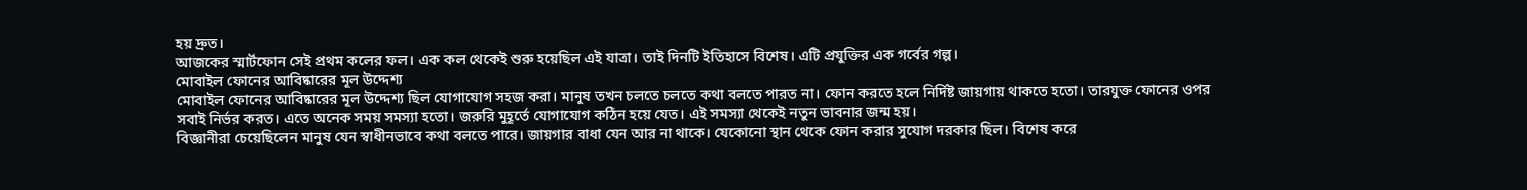হয় দ্রুত।
আজকের স্মার্টফোন সেই প্রথম কলের ফল। এক কল থেকেই শুরু হয়েছিল এই যাত্রা। তাই দিনটি ইতিহাসে বিশেষ। এটি প্রযুক্তির এক গর্বের গল্প।
মোবাইল ফোনের আবিষ্কারের মূল উদ্দেশ্য
মোবাইল ফোনের আবিষ্কারের মূল উদ্দেশ্য ছিল যোগাযোগ সহজ করা। মানুষ তখন চলতে চলতে কথা বলতে পারত না। ফোন করতে হলে নির্দিষ্ট জায়গায় থাকতে হতো। তারযুক্ত ফোনের ওপর সবাই নির্ভর করত। এতে অনেক সময় সমস্যা হতো। জরুরি মুহূর্তে যোগাযোগ কঠিন হয়ে যেত। এই সমস্যা থেকেই নতুন ভাবনার জন্ম হয়।
বিজ্ঞানীরা চেয়েছিলেন মানুষ যেন স্বাধীনভাবে কথা বলতে পারে। জায়গার বাধা যেন আর না থাকে। যেকোনো স্থান থেকে ফোন করার সুযোগ দরকার ছিল। বিশেষ করে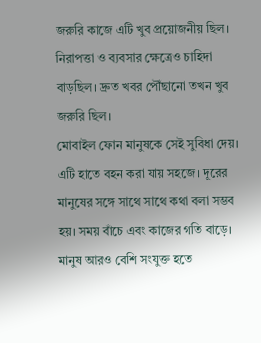জরুরি কাজে এটি খুব প্রয়োজনীয় ছিল। নিরাপত্তা ও ব্যবসার ক্ষেত্রেও চাহিদা বাড়ছিল। দ্রুত খবর পৌঁছানো তখন খুব জরুরি ছিল।
মোবাইল ফোন মানুষকে সেই সুবিধা দেয়। এটি হাতে বহন করা যায় সহজে। দূরের মানুষের সঙ্গে সাথে সাথে কথা বলা সম্ভব হয়। সময় বাঁচে এবং কাজের গতি বাড়ে। মানুষ আরও বেশি সংযুক্ত হতে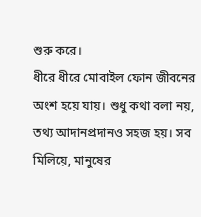শুরু করে।
ধীরে ধীরে মোবাইল ফোন জীবনের অংশ হয়ে যায়। শুধু কথা বলা নয়, তথ্য আদানপ্রদানও সহজ হয়। সব মিলিয়ে, মানুষের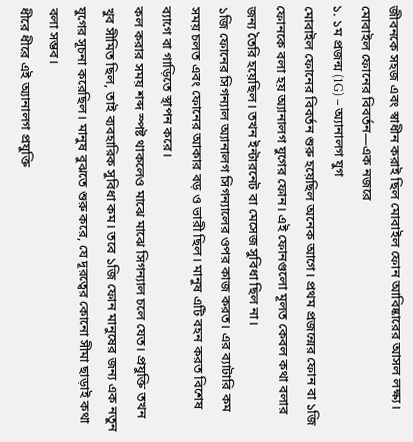জীবনকে সহজ এবং স্বাধীন করাই ছিল মোবাইল ফোন আবিষ্কারের আসল লক্ষ্য।
মোবাইল ফোনের বিবর্তন—এক নজরে
১. ১ম প্রজন্ম (1G) – অ্যানালগ যুগ
মোবাইল ফোনের বিবর্তন শুরু হয়েছিল অনেক আগে। প্রথম প্রজন্মের ফোন বা ১জি ফোনকে বলা হয় অ্যানালগ যুগের ফোন। এই ফোনগুলো মূলত কেবল কথা বলার জন্য তৈরি হয়েছিল। তখন ইন্টারনেট বা মেসেজ সুবিধা ছিল না।
১জি ফোনের সিগন্যাল অ্যানালগ সিগন্যালের ওপর কাজ করত। এর ব্যাটারি কম সময় চলত এবং ফোনের আকার বড় ও ভারী ছিল। মানুষ এটি বহন করত বিশেষ ব্যাগে বা গাড়িতে স্থাপন করে।
কল করার সময় শব্দ স্পষ্ট থাকলেও মাঝে মাঝে সিগন্যাল চলে যেত। প্রযুক্তি তখন খুব সীমিত ছিল, তাই ব্যবহারিক সুবিধা কম। তবে ১জি ফোন মানুষের জন্য এক নতুন যুগের সূচনা করেছিল। মানুষ বুঝতে শুরু করে, যে দূরত্বের কোনো সীমা ছাড়াই কথা বলা সম্ভব।
ধীরে ধীরে এই অ্যানালগ প্রযুক্তি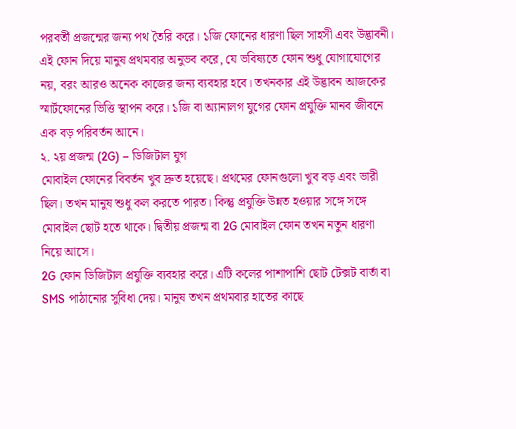পরবর্তী প্রজন্মের জন্য পথ তৈরি করে। ১জি ফোনের ধারণা ছিল সাহসী এবং উদ্ভাবনী। এই ফোন দিয়ে মানুষ প্রথমবার অনুভব করে, যে ভবিষ্যতে ফোন শুধু যোগাযোগের নয়, বরং আরও অনেক কাজের জন্য ব্যবহার হবে। তখনকার এই উদ্ভাবন আজকের স্মার্টফোনের ভিত্তি স্থাপন করে। ১জি বা অ্যানালগ যুগের ফোন প্রযুক্তি মানব জীবনে এক বড় পরিবর্তন আনে।
২. ২য় প্রজন্ম (2G) – ডিজিটাল যুগ
মোবাইল ফোনের বিবর্তন খুব দ্রুত হয়েছে। প্রথমের ফোনগুলো খুব বড় এবং ভারী ছিল। তখন মানুষ শুধু কল করতে পারত। কিন্তু প্রযুক্তি উন্নত হওয়ার সঙ্গে সঙ্গে মোবাইল ছোট হতে থাকে। দ্বিতীয় প্রজন্ম বা 2G মোবাইল ফোন তখন নতুন ধারণা নিয়ে আসে।
2G ফোন ডিজিটাল প্রযুক্তি ব্যবহার করে। এটি কলের পাশাপাশি ছোট টেক্সট বার্তা বা SMS পাঠানোর সুবিধা দেয়। মানুষ তখন প্রথমবার হাতের কাছে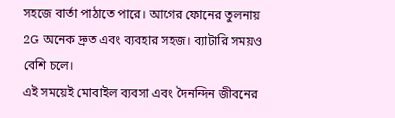সহজে বার্তা পাঠাতে পারে। আগের ফোনের তুলনায় 2G অনেক দ্রুত এবং ব্যবহার সহজ। ব্যাটারি সময়ও বেশি চলে।
এই সময়েই মোবাইল ব্যবসা এবং দৈনন্দিন জীবনের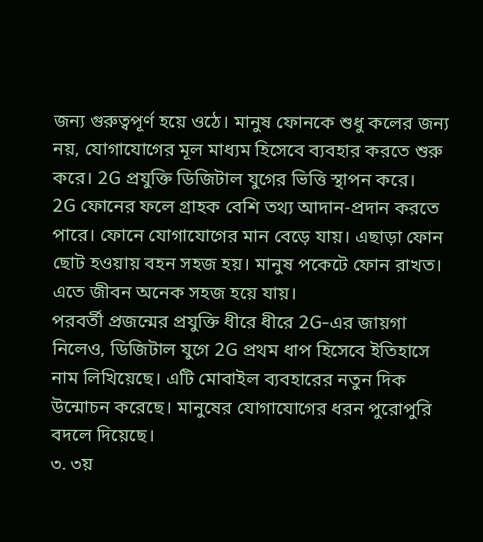জন্য গুরুত্বপূর্ণ হয়ে ওঠে। মানুষ ফোনকে শুধু কলের জন্য নয়, যোগাযোগের মূল মাধ্যম হিসেবে ব্যবহার করতে শুরু করে। 2G প্রযুক্তি ডিজিটাল যুগের ভিত্তি স্থাপন করে।
2G ফোনের ফলে গ্রাহক বেশি তথ্য আদান-প্রদান করতে পারে। ফোনে যোগাযোগের মান বেড়ে যায়। এছাড়া ফোন ছোট হওয়ায় বহন সহজ হয়। মানুষ পকেটে ফোন রাখত। এতে জীবন অনেক সহজ হয়ে যায়।
পরবর্তী প্রজন্মের প্রযুক্তি ধীরে ধীরে 2G-এর জায়গা নিলেও, ডিজিটাল যুগে 2G প্রথম ধাপ হিসেবে ইতিহাসে নাম লিখিয়েছে। এটি মোবাইল ব্যবহারের নতুন দিক উন্মোচন করেছে। মানুষের যোগাযোগের ধরন পুরোপুরি বদলে দিয়েছে।
৩. ৩য়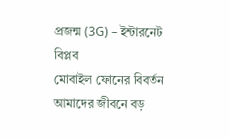প্রজন্ম (3G) – ইন্টারনেট বিপ্লব
মোবাইল ফোনের বিবর্তন আমাদের জীবনে বড়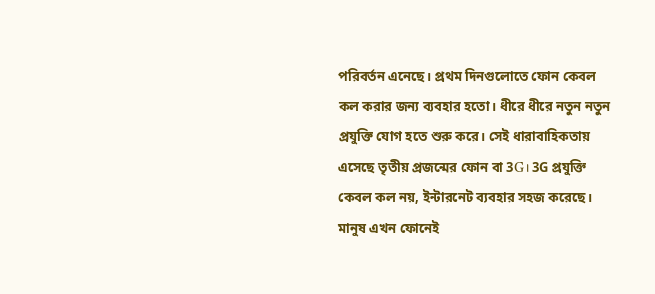পরিবর্তন এনেছে। প্রথম দিনগুলোতে ফোন কেবল কল করার জন্য ব্যবহার হতো। ধীরে ধীরে নতুন নতুন প্রযুক্তি যোগ হতে শুরু করে। সেই ধারাবাহিকতায় এসেছে তৃতীয় প্রজন্মের ফোন বা 3G। 3G প্রযুক্তি কেবল কল নয়, ইন্টারনেট ব্যবহার সহজ করেছে। মানুষ এখন ফোনেই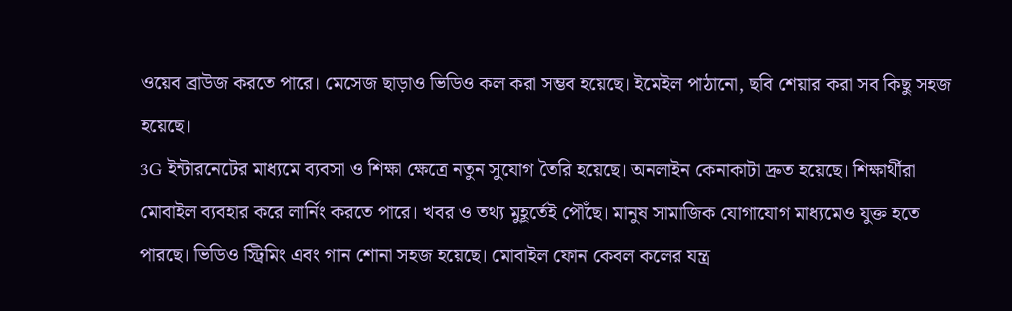ওয়েব ব্রাউজ করতে পারে। মেসেজ ছাড়াও ভিডিও কল করা সম্ভব হয়েছে। ইমেইল পাঠানো, ছবি শেয়ার করা সব কিছু সহজ হয়েছে।
3G ইন্টারনেটের মাধ্যমে ব্যবসা ও শিক্ষা ক্ষেত্রে নতুন সুযোগ তৈরি হয়েছে। অনলাইন কেনাকাটা দ্রুত হয়েছে। শিক্ষার্থীরা মোবাইল ব্যবহার করে লার্নিং করতে পারে। খবর ও তথ্য মুহূর্তেই পৌঁছে। মানুষ সামাজিক যোগাযোগ মাধ্যমেও যুক্ত হতে পারছে। ভিডিও স্ট্রিমিং এবং গান শোনা সহজ হয়েছে। মোবাইল ফোন কেবল কলের যন্ত্র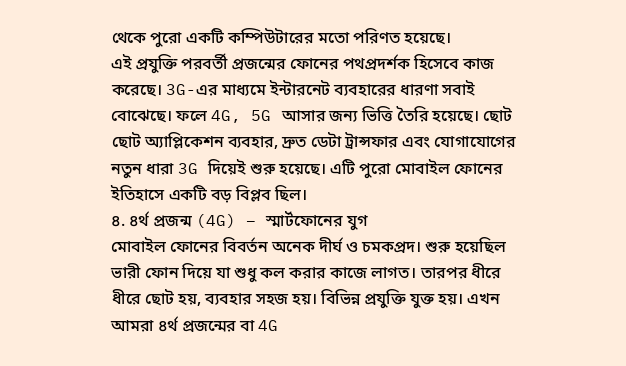থেকে পুরো একটি কম্পিউটারের মতো পরিণত হয়েছে।
এই প্রযুক্তি পরবর্তী প্রজন্মের ফোনের পথপ্রদর্শক হিসেবে কাজ করেছে। 3G-এর মাধ্যমে ইন্টারনেট ব্যবহারের ধারণা সবাই বোঝেছে। ফলে 4G, 5G আসার জন্য ভিত্তি তৈরি হয়েছে। ছোট ছোট অ্যাপ্লিকেশন ব্যবহার, দ্রুত ডেটা ট্রান্সফার এবং যোগাযোগের নতুন ধারা 3G দিয়েই শুরু হয়েছে। এটি পুরো মোবাইল ফোনের ইতিহাসে একটি বড় বিপ্লব ছিল।
৪. ৪র্থ প্রজন্ম (4G) – স্মার্টফোনের যুগ
মোবাইল ফোনের বিবর্তন অনেক দীর্ঘ ও চমকপ্রদ। শুরু হয়েছিল ভারী ফোন দিয়ে যা শুধু কল করার কাজে লাগত। তারপর ধীরে ধীরে ছোট হয়, ব্যবহার সহজ হয়। বিভিন্ন প্রযুক্তি যুক্ত হয়। এখন আমরা ৪র্থ প্রজন্মের বা 4G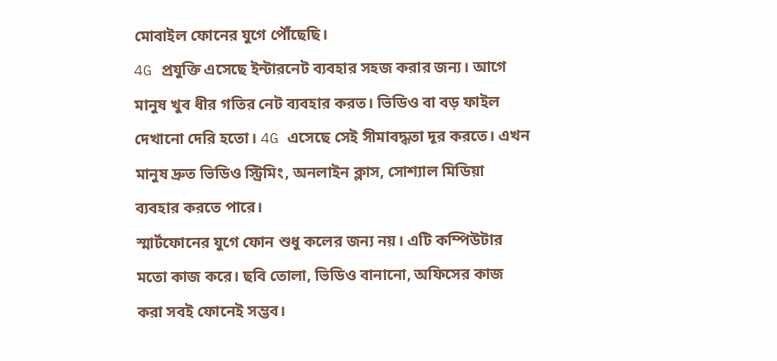মোবাইল ফোনের যুগে পৌঁছেছি।
4G প্রযুক্তি এসেছে ইন্টারনেট ব্যবহার সহজ করার জন্য। আগে মানুষ খুব ধীর গতির নেট ব্যবহার করত। ভিডিও বা বড় ফাইল দেখানো দেরি হতো। 4G এসেছে সেই সীমাবদ্ধতা দূর করতে। এখন মানুষ দ্রুত ভিডিও স্ট্রিমিং, অনলাইন ক্লাস, সোশ্যাল মিডিয়া ব্যবহার করতে পারে।
স্মার্টফোনের যুগে ফোন শুধু কলের জন্য নয়। এটি কম্পিউটার মতো কাজ করে। ছবি তোলা, ভিডিও বানানো, অফিসের কাজ করা সবই ফোনেই সম্ভব।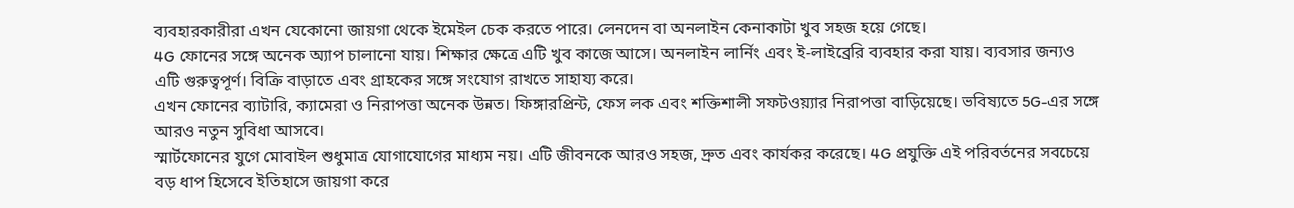ব্যবহারকারীরা এখন যেকোনো জায়গা থেকে ইমেইল চেক করতে পারে। লেনদেন বা অনলাইন কেনাকাটা খুব সহজ হয়ে গেছে।
4G ফোনের সঙ্গে অনেক অ্যাপ চালানো যায়। শিক্ষার ক্ষেত্রে এটি খুব কাজে আসে। অনলাইন লার্নিং এবং ই-লাইব্রেরি ব্যবহার করা যায়। ব্যবসার জন্যও এটি গুরুত্বপূর্ণ। বিক্রি বাড়াতে এবং গ্রাহকের সঙ্গে সংযোগ রাখতে সাহায্য করে।
এখন ফোনের ব্যাটারি, ক্যামেরা ও নিরাপত্তা অনেক উন্নত। ফিঙ্গারপ্রিন্ট, ফেস লক এবং শক্তিশালী সফটওয়্যার নিরাপত্তা বাড়িয়েছে। ভবিষ্যতে 5G-এর সঙ্গে আরও নতুন সুবিধা আসবে।
স্মার্টফোনের যুগে মোবাইল শুধুমাত্র যোগাযোগের মাধ্যম নয়। এটি জীবনকে আরও সহজ, দ্রুত এবং কার্যকর করেছে। 4G প্রযুক্তি এই পরিবর্তনের সবচেয়ে বড় ধাপ হিসেবে ইতিহাসে জায়গা করে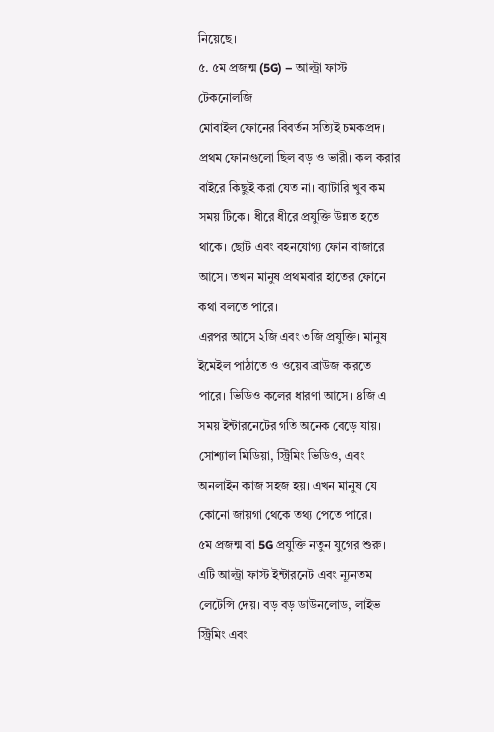নিয়েছে।
৫. ৫ম প্রজন্ম (5G) – আল্ট্রা ফাস্ট টেকনোলজি
মোবাইল ফোনের বিবর্তন সত্যিই চমকপ্রদ। প্রথম ফোনগুলো ছিল বড় ও ভারী। কল করার বাইরে কিছুই করা যেত না। ব্যাটারি খুব কম সময় টিকে। ধীরে ধীরে প্রযুক্তি উন্নত হতে থাকে। ছোট এবং বহনযোগ্য ফোন বাজারে আসে। তখন মানুষ প্রথমবার হাতের ফোনে কথা বলতে পারে।
এরপর আসে ২জি এবং ৩জি প্রযুক্তি। মানুষ ইমেইল পাঠাতে ও ওয়েব ব্রাউজ করতে পারে। ভিডিও কলের ধারণা আসে। ৪জি এ সময় ইন্টারনেটের গতি অনেক বেড়ে যায়। সোশ্যাল মিডিয়া, স্ট্রিমিং ভিডিও, এবং অনলাইন কাজ সহজ হয়। এখন মানুষ যে কোনো জায়গা থেকে তথ্য পেতে পারে।
৫ম প্রজন্ম বা 5G প্রযুক্তি নতুন যুগের শুরু। এটি আল্ট্রা ফাস্ট ইন্টারনেট এবং ন্যূনতম লেটেন্সি দেয়। বড় বড় ডাউনলোড, লাইভ স্ট্রিমিং এবং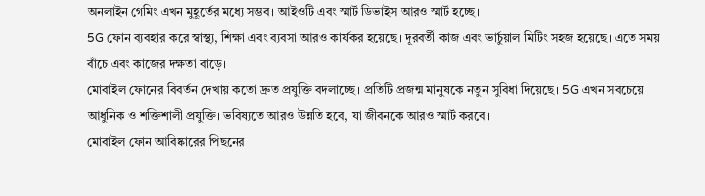অনলাইন গেমিং এখন মুহূর্তের মধ্যে সম্ভব। আইওটি এবং স্মার্ট ডিভাইস আরও স্মার্ট হচ্ছে।
5G ফোন ব্যবহার করে স্বাস্থ্য, শিক্ষা এবং ব্যবসা আরও কার্যকর হয়েছে। দূরবর্তী কাজ এবং ভার্চুয়াল মিটিং সহজ হয়েছে। এতে সময় বাঁচে এবং কাজের দক্ষতা বাড়ে।
মোবাইল ফোনের বিবর্তন দেখায় কতো দ্রুত প্রযুক্তি বদলাচ্ছে। প্রতিটি প্রজন্ম মানুষকে নতুন সুবিধা দিয়েছে। 5G এখন সবচেয়ে আধুনিক ও শক্তিশালী প্রযুক্তি। ভবিষ্যতে আরও উন্নতি হবে, যা জীবনকে আরও স্মার্ট করবে।
মোবাইল ফোন আবিষ্কারের পিছনের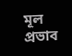মূল প্রভাব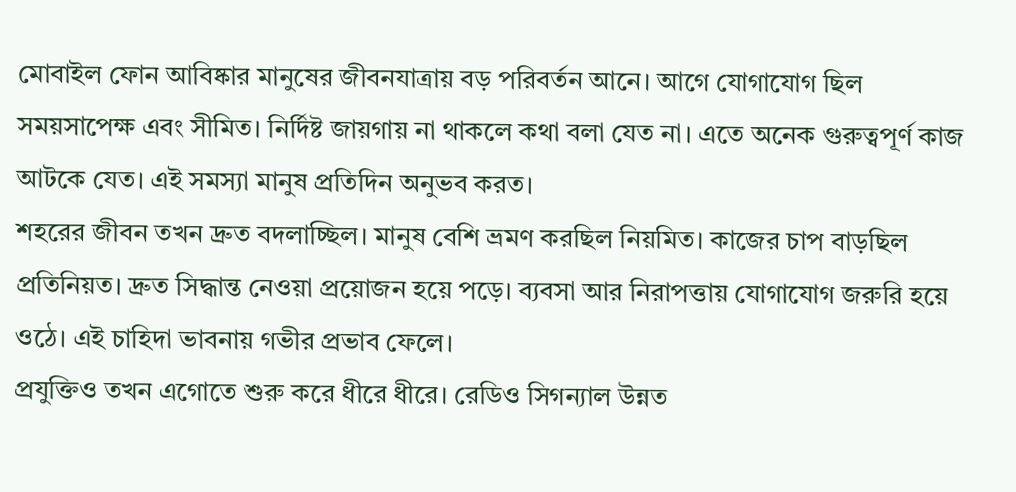মোবাইল ফোন আবিষ্কার মানুষের জীবনযাত্রায় বড় পরিবর্তন আনে। আগে যোগাযোগ ছিল সময়সাপেক্ষ এবং সীমিত। নির্দিষ্ট জায়গায় না থাকলে কথা বলা যেত না। এতে অনেক গুরুত্বপূর্ণ কাজ আটকে যেত। এই সমস্যা মানুষ প্রতিদিন অনুভব করত।
শহরের জীবন তখন দ্রুত বদলাচ্ছিল। মানুষ বেশি ভ্রমণ করছিল নিয়মিত। কাজের চাপ বাড়ছিল প্রতিনিয়ত। দ্রুত সিদ্ধান্ত নেওয়া প্রয়োজন হয়ে পড়ে। ব্যবসা আর নিরাপত্তায় যোগাযোগ জরুরি হয়ে ওঠে। এই চাহিদা ভাবনায় গভীর প্রভাব ফেলে।
প্রযুক্তিও তখন এগোতে শুরু করে ধীরে ধীরে। রেডিও সিগন্যাল উন্নত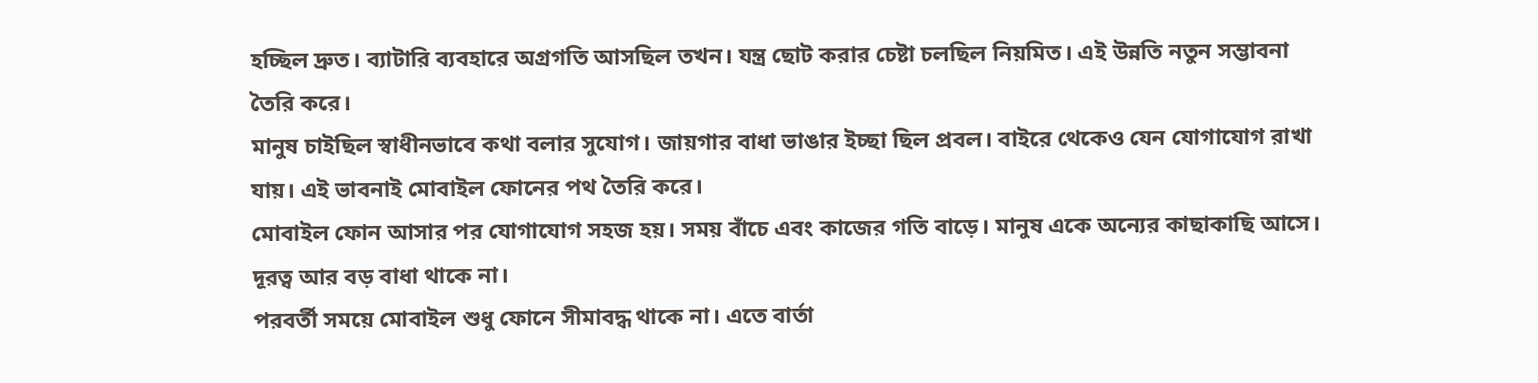হচ্ছিল দ্রুত। ব্যাটারি ব্যবহারে অগ্রগতি আসছিল তখন। যন্ত্র ছোট করার চেষ্টা চলছিল নিয়মিত। এই উন্নতি নতুন সম্ভাবনা তৈরি করে।
মানুষ চাইছিল স্বাধীনভাবে কথা বলার সুযোগ। জায়গার বাধা ভাঙার ইচ্ছা ছিল প্রবল। বাইরে থেকেও যেন যোগাযোগ রাখা যায়। এই ভাবনাই মোবাইল ফোনের পথ তৈরি করে।
মোবাইল ফোন আসার পর যোগাযোগ সহজ হয়। সময় বাঁচে এবং কাজের গতি বাড়ে। মানুষ একে অন্যের কাছাকাছি আসে। দূরত্ব আর বড় বাধা থাকে না।
পরবর্তী সময়ে মোবাইল শুধু ফোনে সীমাবদ্ধ থাকে না। এতে বার্তা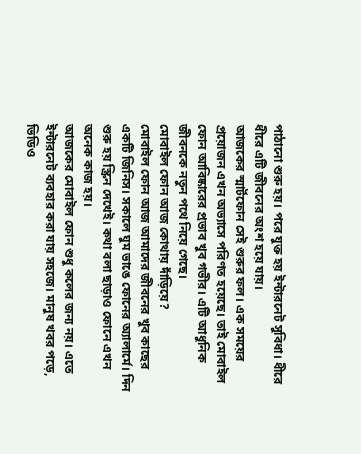পাঠানো শুরু হয়। পরে যুক্ত হয় ইন্টারনেট সুবিধা। ধীরে ধীরে এটি জীবনের অংশ হয়ে যায়।
আজকের স্মার্টফোন সেই শুরুর ফল। এক সময়ের প্রয়োজন এখন অভ্যাসে পরিণত হয়েছে। তাই মোবাইল ফোন আবিষ্কারের প্রভাব খুব গভীর। এটি আধুনিক জীবনকে নতুন পথে নিয়ে গেছে।
মোবাইল ফোন আজ কোথায় দাঁড়িয়ে?
মোবাইল ফোন আজ আমাদের জীবনের খুব কাছের একটি জিনিস। সকালে ঘুম ভাঙে ফোনের অ্যালার্মে। দিন শুরু হয় স্ক্রিন দেখেই। কথা বলা ছাড়াও ফোনে এখন অনেক কাজ হয়।
আজকের মোবাইল ফোন শুধু কলের জন্য নয়। এতে ইন্টারনেট ব্যবহার করা যায় সহজে। মানুষ খবর পড়ে, ভিডিও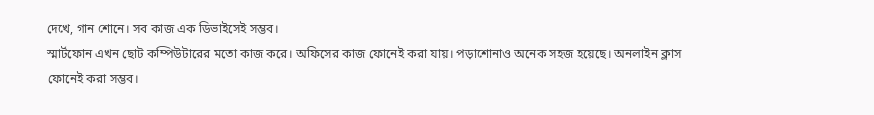দেখে, গান শোনে। সব কাজ এক ডিভাইসেই সম্ভব।
স্মার্টফোন এখন ছোট কম্পিউটারের মতো কাজ করে। অফিসের কাজ ফোনেই করা যায়। পড়াশোনাও অনেক সহজ হয়েছে। অনলাইন ক্লাস ফোনেই করা সম্ভব।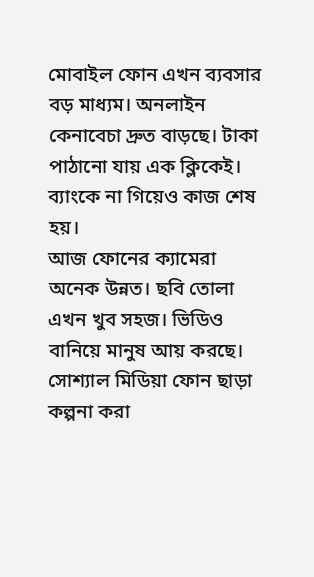মোবাইল ফোন এখন ব্যবসার বড় মাধ্যম। অনলাইন কেনাবেচা দ্রুত বাড়ছে। টাকা পাঠানো যায় এক ক্লিকেই। ব্যাংকে না গিয়েও কাজ শেষ হয়।
আজ ফোনের ক্যামেরা অনেক উন্নত। ছবি তোলা এখন খুব সহজ। ভিডিও বানিয়ে মানুষ আয় করছে। সোশ্যাল মিডিয়া ফোন ছাড়া কল্পনা করা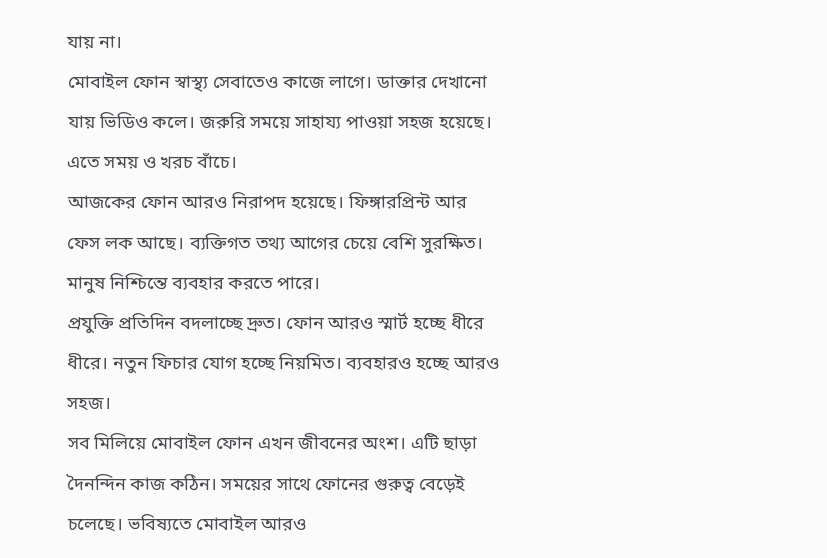যায় না।
মোবাইল ফোন স্বাস্থ্য সেবাতেও কাজে লাগে। ডাক্তার দেখানো যায় ভিডিও কলে। জরুরি সময়ে সাহায্য পাওয়া সহজ হয়েছে। এতে সময় ও খরচ বাঁচে।
আজকের ফোন আরও নিরাপদ হয়েছে। ফিঙ্গারপ্রিন্ট আর ফেস লক আছে। ব্যক্তিগত তথ্য আগের চেয়ে বেশি সুরক্ষিত। মানুষ নিশ্চিন্তে ব্যবহার করতে পারে।
প্রযুক্তি প্রতিদিন বদলাচ্ছে দ্রুত। ফোন আরও স্মার্ট হচ্ছে ধীরে ধীরে। নতুন ফিচার যোগ হচ্ছে নিয়মিত। ব্যবহারও হচ্ছে আরও সহজ।
সব মিলিয়ে মোবাইল ফোন এখন জীবনের অংশ। এটি ছাড়া দৈনন্দিন কাজ কঠিন। সময়ের সাথে ফোনের গুরুত্ব বেড়েই চলেছে। ভবিষ্যতে মোবাইল আরও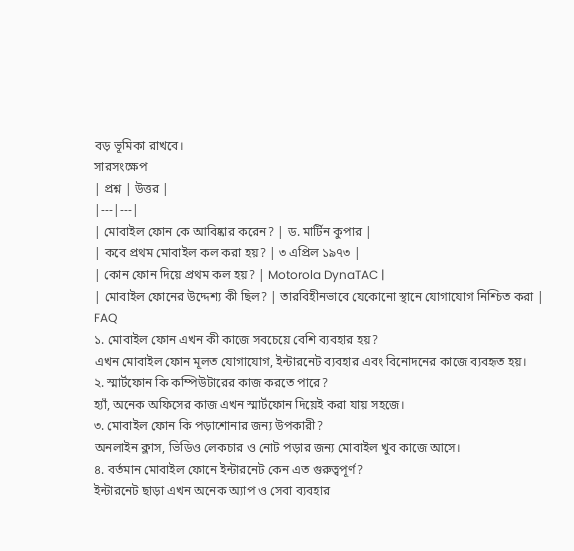বড় ভূমিকা রাখবে।
সারসংক্ষেপ
| প্রশ্ন | উত্তর |
|---|---|
| মোবাইল ফোন কে আবিষ্কার করেন? | ড. মার্টিন কুপার |
| কবে প্রথম মোবাইল কল করা হয়? | ৩ এপ্রিল ১৯৭৩ |
| কোন ফোন দিয়ে প্রথম কল হয়? | Motorola DynaTAC |
| মোবাইল ফোনের উদ্দেশ্য কী ছিল? | তারবিহীনভাবে যেকোনো স্থানে যোগাযোগ নিশ্চিত করা |
FAQ
১. মোবাইল ফোন এখন কী কাজে সবচেয়ে বেশি ব্যবহার হয়?
এখন মোবাইল ফোন মূলত যোগাযোগ, ইন্টারনেট ব্যবহার এবং বিনোদনের কাজে ব্যবহৃত হয়।
২. স্মার্টফোন কি কম্পিউটারের কাজ করতে পারে?
হ্যাঁ, অনেক অফিসের কাজ এখন স্মার্টফোন দিয়েই করা যায় সহজে।
৩. মোবাইল ফোন কি পড়াশোনার জন্য উপকারী?
অনলাইন ক্লাস, ভিডিও লেকচার ও নোট পড়ার জন্য মোবাইল খুব কাজে আসে।
৪. বর্তমান মোবাইল ফোনে ইন্টারনেট কেন এত গুরুত্বপূর্ণ?
ইন্টারনেট ছাড়া এখন অনেক অ্যাপ ও সেবা ব্যবহার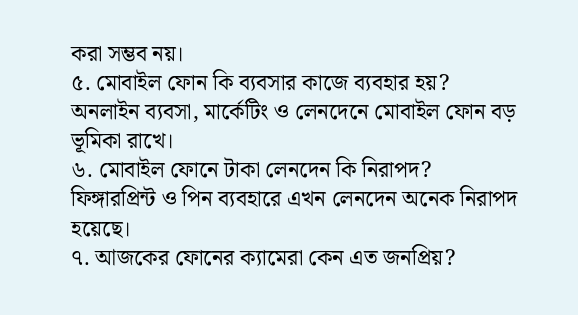করা সম্ভব নয়।
৫. মোবাইল ফোন কি ব্যবসার কাজে ব্যবহার হয়?
অনলাইন ব্যবসা, মার্কেটিং ও লেনদেনে মোবাইল ফোন বড় ভূমিকা রাখে।
৬. মোবাইল ফোনে টাকা লেনদেন কি নিরাপদ?
ফিঙ্গারপ্রিন্ট ও পিন ব্যবহারে এখন লেনদেন অনেক নিরাপদ হয়েছে।
৭. আজকের ফোনের ক্যামেরা কেন এত জনপ্রিয়?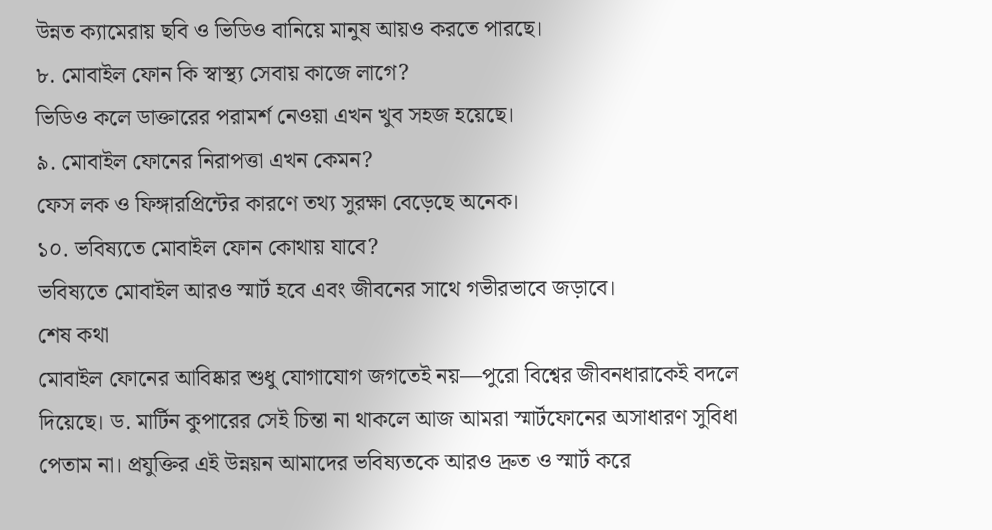উন্নত ক্যামেরায় ছবি ও ভিডিও বানিয়ে মানুষ আয়ও করতে পারছে।
৮. মোবাইল ফোন কি স্বাস্থ্য সেবায় কাজে লাগে?
ভিডিও কলে ডাক্তারের পরামর্শ নেওয়া এখন খুব সহজ হয়েছে।
৯. মোবাইল ফোনের নিরাপত্তা এখন কেমন?
ফেস লক ও ফিঙ্গারপ্রিন্টের কারণে তথ্য সুরক্ষা বেড়েছে অনেক।
১০. ভবিষ্যতে মোবাইল ফোন কোথায় যাবে?
ভবিষ্যতে মোবাইল আরও স্মার্ট হবে এবং জীবনের সাথে গভীরভাবে জড়াবে।
শেষ কথা
মোবাইল ফোনের আবিষ্কার শুধু যোগাযোগ জগতেই নয়—পুরো বিশ্বের জীবনধারাকেই বদলে দিয়েছে। ড. মার্টিন কুপারের সেই চিন্তা না থাকলে আজ আমরা স্মার্টফোনের অসাধারণ সুবিধা পেতাম না। প্রযুক্তির এই উন্নয়ন আমাদের ভবিষ্যতকে আরও দ্রুত ও স্মার্ট করে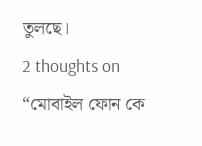তুলছে।
2 thoughts on “মোবাইল ফোন কে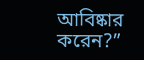আবিষ্কার করেন?”